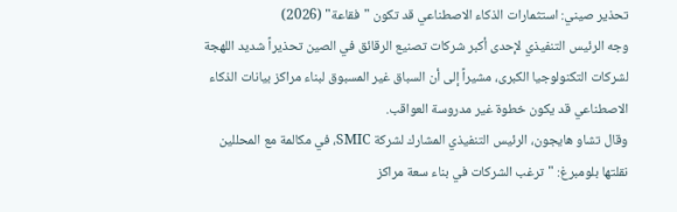تحذير صيني: استثمارات الذكاء الاصطناعي قد تكون "فقاعة" (2026)
وجه الرئيس التنفيذي لإحدى أكبر شركات تصنيع الرقائق في الصين تحذيراً شديد اللهجة لشركات التكنولوجيا الكبرى، مشيراً إلى أن السباق غير المسبوق لبناء مراكز بيانات الذكاء الاصطناعي قد يكون خطوة غير مدروسة العواقب.
وقال تشاو هايجون، الرئيس التنفيذي المشارك لشركة SMIC، في مكالمة مع المحللين نقلتها بلومبرغ: "ترغب الشركات في بناء سعة مراكز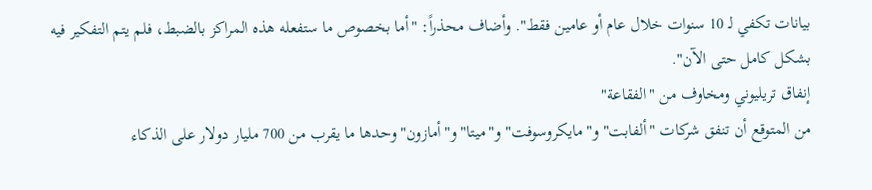بيانات تكفي لـ 10 سنوات خلال عام أو عامين فقط". وأضاف محذراً: "أما بخصوص ما ستفعله هذه المراكز بالضبط، فلم يتم التفكير فيه بشكل كامل حتى الآن".
إنفاق تريليوني ومخاوف من "الفقاعة"
من المتوقع أن تنفق شركات "ألفابت" و"مايكروسوفت" و"ميتا" و"أمازون" وحدها ما يقرب من 700 مليار دولار على الذكاء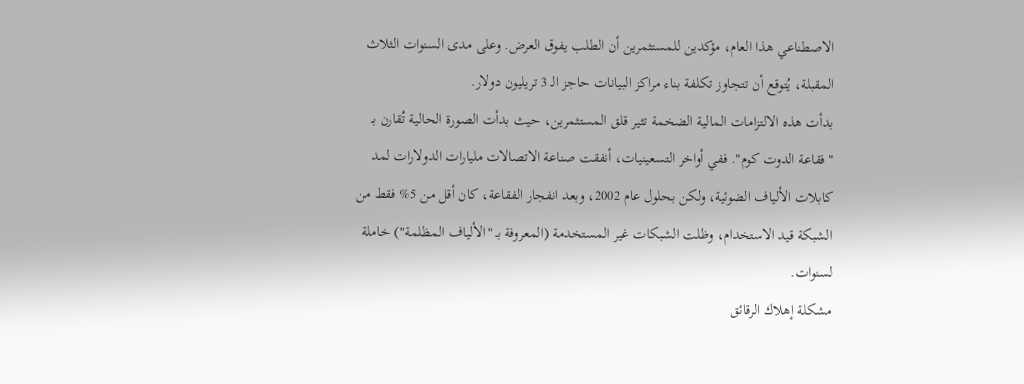الاصطناعي هذا العام، مؤكدين للمستثمرين أن الطلب يفوق العرض. وعلى مدى السنوات الثلاث المقبلة، يُتوقع أن تتجاوز تكلفة بناء مراكز البيانات حاجز الـ 3 تريليون دولار.
بدأت هذه الالتزامات المالية الضخمة تثير قلق المستثمرين، حيث بدأت الصورة الحالية تُقارن بـ "فقاعة الدوت كوم". ففي أواخر التسعينيات، أنفقت صناعة الاتصالات مليارات الدولارات لمد كابلات الألياف الضوئية، ولكن بحلول عام 2002، وبعد انفجار الفقاعة، كان أقل من 5% فقط من الشبكة قيد الاستخدام، وظلت الشبكات غير المستخدمة (المعروفة بـ "الألياف المظلمة") خاملة لسنوات.
مشكلة إهلاك الرقائق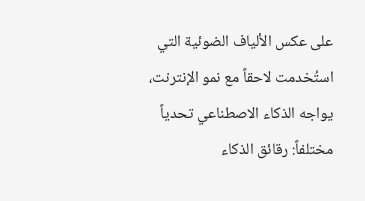على عكس الألياف الضوئية التي استُخدمت لاحقاً مع نمو الإنترنت، يواجه الذكاء الاصطناعي تحدياً مختلفاً: رقائق الذكاء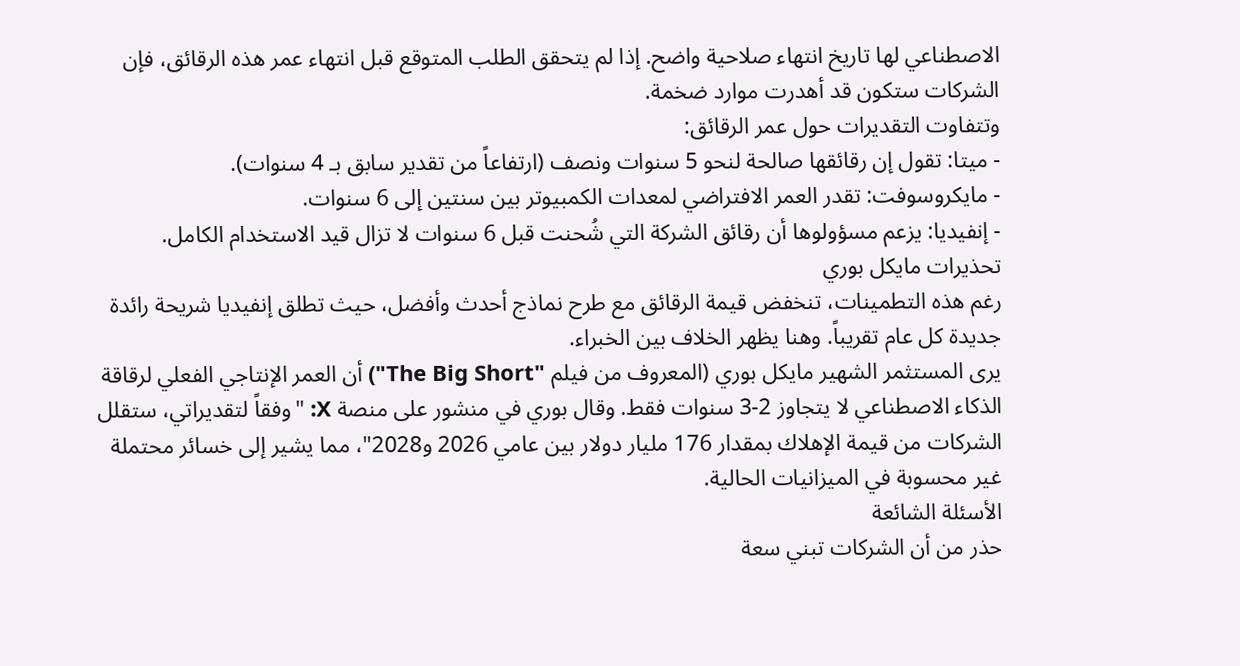الاصطناعي لها تاريخ انتهاء صلاحية واضح. إذا لم يتحقق الطلب المتوقع قبل انتهاء عمر هذه الرقائق، فإن الشركات ستكون قد أهدرت موارد ضخمة.
وتتفاوت التقديرات حول عمر الرقائق:
- ميتا: تقول إن رقائقها صالحة لنحو 5 سنوات ونصف (ارتفاعاً من تقدير سابق بـ 4 سنوات).
- مايكروسوفت: تقدر العمر الافتراضي لمعدات الكمبيوتر بين سنتين إلى 6 سنوات.
- إنفيديا: يزعم مسؤولوها أن رقائق الشركة التي شُحنت قبل 6 سنوات لا تزال قيد الاستخدام الكامل.
تحذيرات مايكل بوري
رغم هذه التطمينات، تنخفض قيمة الرقائق مع طرح نماذج أحدث وأفضل، حيث تطلق إنفيديا شريحة رائدة جديدة كل عام تقريباً. وهنا يظهر الخلاف بين الخبراء.
يرى المستثمر الشهير مايكل بوري (المعروف من فيلم "The Big Short") أن العمر الإنتاجي الفعلي لرقاقة الذكاء الاصطناعي لا يتجاوز 2-3 سنوات فقط. وقال بوري في منشور على منصة X: "وفقاً لتقديراتي، ستقلل الشركات من قيمة الإهلاك بمقدار 176 مليار دولار بين عامي 2026 و2028"، مما يشير إلى خسائر محتملة غير محسوبة في الميزانيات الحالية.
الأسئلة الشائعة
حذر من أن الشركات تبني سعة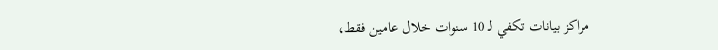مراكز بيانات تكفي لـ 10 سنوات خلال عامين فقط،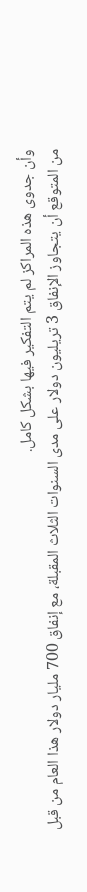وأن جدوى هذه المراكز لم يتم التفكير فيها بشكل كامل.
من المتوقع أن يتجاوز الإنفاق 3 تريليون دولار على مدى السنوات الثلاث المقبلة، مع إنفاق 700 مليار دولار هذا العام من قبل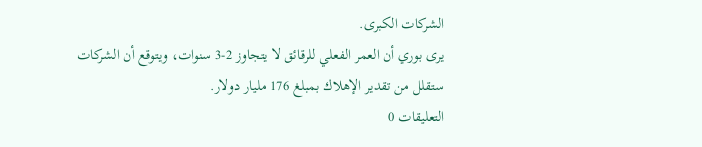الشركات الكبرى.
يرى بوري أن العمر الفعلي للرقائق لا يتجاوز 2-3 سنوات، ويتوقع أن الشركات ستقلل من تقدير الإهلاك بمبلغ 176 مليار دولار.
التعليقات 0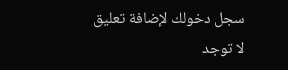سجل دخولك لإضافة تعليق
لا توجد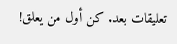تعليقات بعد. كن أول من يعلق!